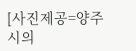[사진제공=양주시의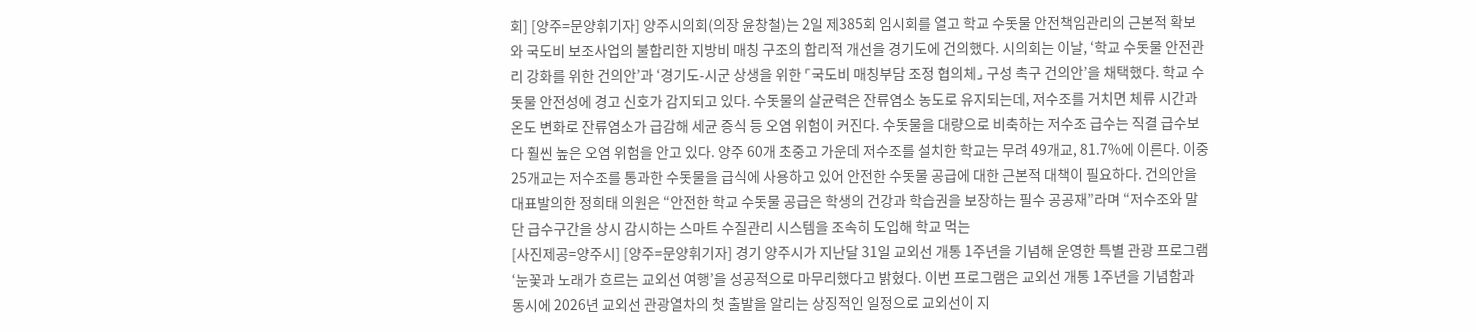회] [양주=문양휘기자] 양주시의회(의장 윤창철)는 2일 제385회 임시회를 열고 학교 수돗물 안전책임관리의 근본적 확보와 국도비 보조사업의 불합리한 지방비 매칭 구조의 합리적 개선을 경기도에 건의했다. 시의회는 이날, ‘학교 수돗물 안전관리 강화를 위한 건의안’과 ‘경기도-시군 상생을 위한 ⌜국도비 매칭부담 조정 협의체⌟ 구성 촉구 건의안’을 채택했다. 학교 수돗물 안전성에 경고 신호가 감지되고 있다. 수돗물의 살균력은 잔류염소 농도로 유지되는데, 저수조를 거치면 체류 시간과 온도 변화로 잔류염소가 급감해 세균 증식 등 오염 위험이 커진다. 수돗물을 대량으로 비축하는 저수조 급수는 직결 급수보다 훨씬 높은 오염 위험을 안고 있다. 양주 60개 초중고 가운데 저수조를 설치한 학교는 무려 49개교, 81.7%에 이른다. 이중 25개교는 저수조를 통과한 수돗물을 급식에 사용하고 있어 안전한 수돗물 공급에 대한 근본적 대책이 필요하다. 건의안을 대표발의한 정희태 의원은 “안전한 학교 수돗물 공급은 학생의 건강과 학습권을 보장하는 필수 공공재”라며 “저수조와 말단 급수구간을 상시 감시하는 스마트 수질관리 시스템을 조속히 도입해 학교 먹는
[사진제공=양주시] [양주=문양휘기자] 경기 양주시가 지난달 31일 교외선 개통 1주년을 기념해 운영한 특별 관광 프로그램 ‘눈꽃과 노래가 흐르는 교외선 여행’을 성공적으로 마무리했다고 밝혔다. 이번 프로그램은 교외선 개통 1주년을 기념함과 동시에 2026년 교외선 관광열차의 첫 출발을 알리는 상징적인 일정으로 교외선이 지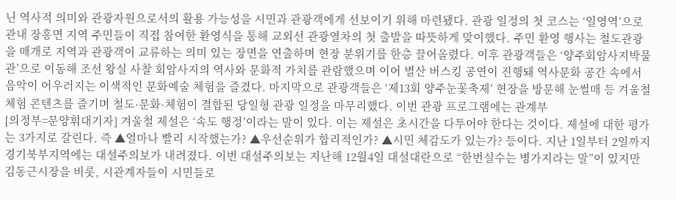닌 역사적 의미와 관광자원으로서의 활용 가능성을 시민과 관광객에게 선보이기 위해 마련됐다. 관광 일정의 첫 코스는 ‘일영역’으로 관내 장흥면 지역 주민들이 직접 참여한 환영식을 통해 교외선 관광열차의 첫 출발을 따뜻하게 맞이했다. 주민 환영 행사는 철도관광을 매개로 지역과 관광객이 교류하는 의미 있는 장면을 연출하며 현장 분위기를 한층 끌어올렸다. 이후 관광객들은 ‘양주회암사지박물관’으로 이동해 조선 왕실 사찰 회암사지의 역사와 문화적 가치를 관람했으며 이어 별산 버스킹 공연이 진행돼 역사문화 공간 속에서 음악이 어우러지는 이색적인 문화예술 체험을 즐겼다. 마지막으로 관광객들은 ‘제13회 양주눈꽃축제’ 현장을 방문해 눈썰매 등 겨울철 체험 콘텐츠를 즐기며 철도·문화·체험이 결합된 당일형 관광 일정을 마무리했다. 이번 관광 프로그램에는 관계부
[의정부=문양휘대기자] 겨울철 제설은 ‘속도 행정’이라는 말이 있다. 이는 제설은 초시간을 다투어야 한다는 것이다. 제설에 대한 평가는 3가지로 갈린다. 즉 ▲얼마나 빨리 시작했는가? ▲우선순위가 합리적인가? ▲시민 체감도가 있는가? 등이다. 지난 1일부터 2일까지 경기북부지역에는 대설주의보가 내려졌다. 이번 대설주의보는 지난해 12월4일 대설대란으로 “한번실수는 병가지라는 말”이 있지만 김동근시장을 비롯, 시관계자들이 시민들로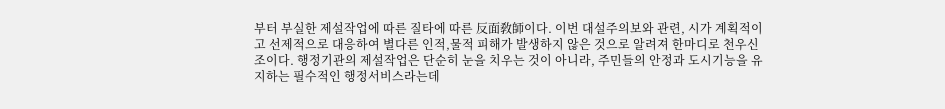부터 부실한 제설작업에 따른 질타에 따른 反面敎師이다. 이번 대설주의보와 관련, 시가 계획적이고 선제적으로 대응하여 별다른 인적,물적 피해가 발생하지 않은 것으로 알려져 한마디로 천우신조이다. 행정기관의 제설작업은 단순히 눈을 치우는 것이 아니라, 주민들의 안정과 도시기능을 유지하는 필수적인 행정서비스라는데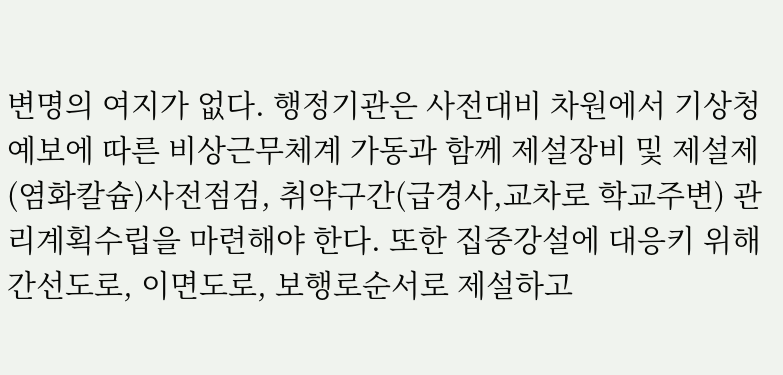변명의 여지가 없다. 행정기관은 사전대비 차원에서 기상청예보에 따른 비상근무체계 가동과 함께 제설장비 및 제설제(염화칼슘)사전점검, 취약구간(급경사,교차로 학교주변) 관리계획수립을 마련해야 한다. 또한 집중강설에 대응키 위해 간선도로, 이면도로, 보행로순서로 제설하고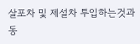살포차 및 제설차 투입하는것과 동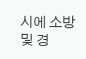시에 소방 및 경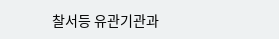찰서등 유관기관과